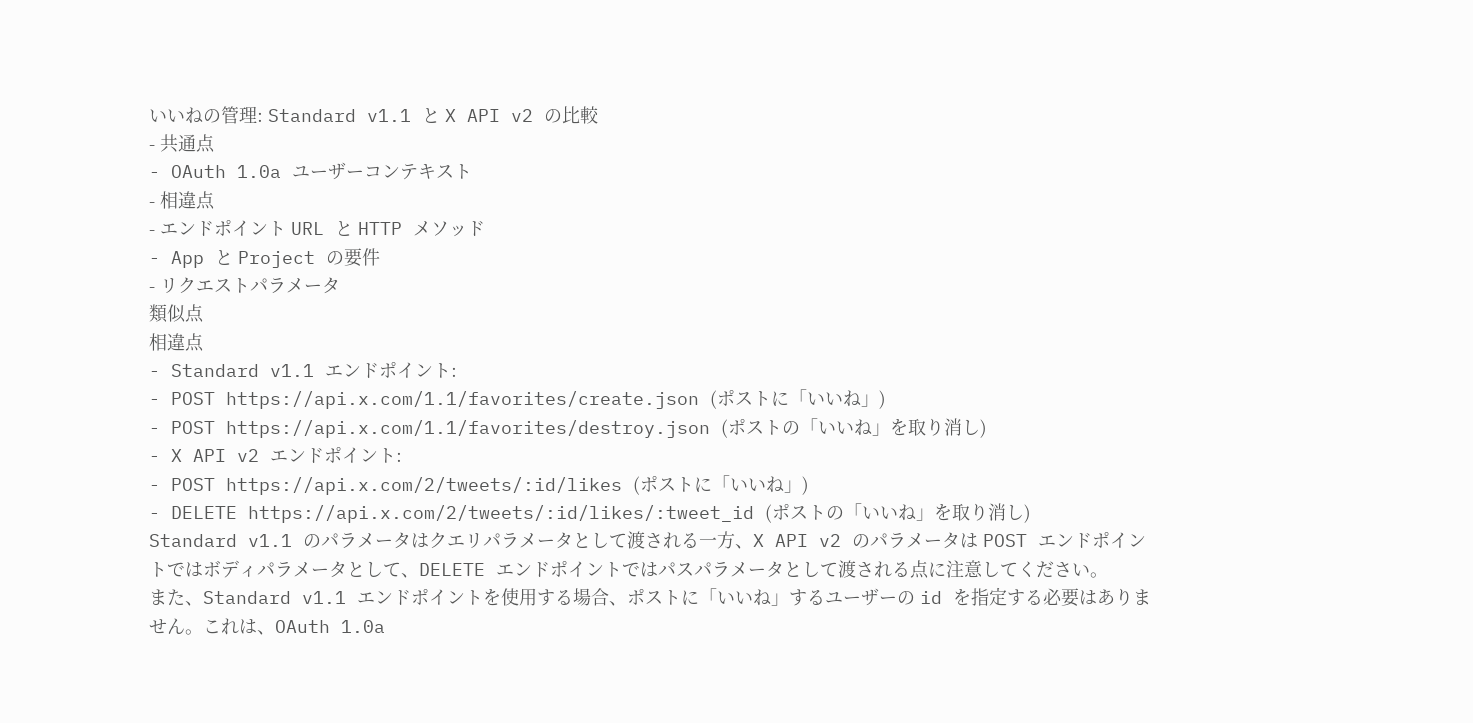いいねの管理: Standard v1.1 と X API v2 の比較
- 共通点
- OAuth 1.0a ユーザーコンテキスト
- 相違点
- エンドポイント URL と HTTP メソッド
- App と Project の要件
- リクエストパラメータ
類似点
相違点
- Standard v1.1 エンドポイント:
- POST https://api.x.com/1.1/favorites/create.json (ポストに「いいね」)
- POST https://api.x.com/1.1/favorites/destroy.json (ポストの「いいね」を取り消し)
- X API v2 エンドポイント:
- POST https://api.x.com/2/tweets/:id/likes (ポストに「いいね」)
- DELETE https://api.x.com/2/tweets/:id/likes/:tweet_id (ポストの「いいね」を取り消し)
Standard v1.1 のパラメータはクエリパラメータとして渡される一方、X API v2 のパラメータは POST エンドポイントではボディパラメータとして、DELETE エンドポイントではパスパラメータとして渡される点に注意してください。
また、Standard v1.1 エンドポイントを使用する場合、ポストに「いいね」するユーザーの id を指定する必要はありません。これは、OAuth 1.0a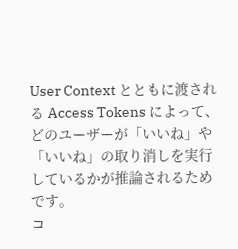User Context とともに渡される Access Tokens によって、どのユーザーが「いいね」や「いいね」の取り消しを実行しているかが推論されるためです。
コ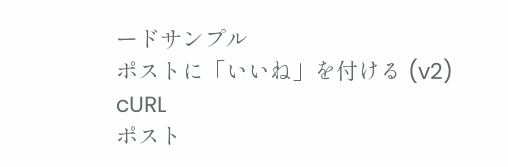ードサンプル
ポストに「いいね」を付ける (v2)
cURL
ポスト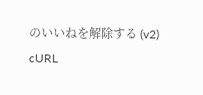のいいねを解除する (v2)
cURL